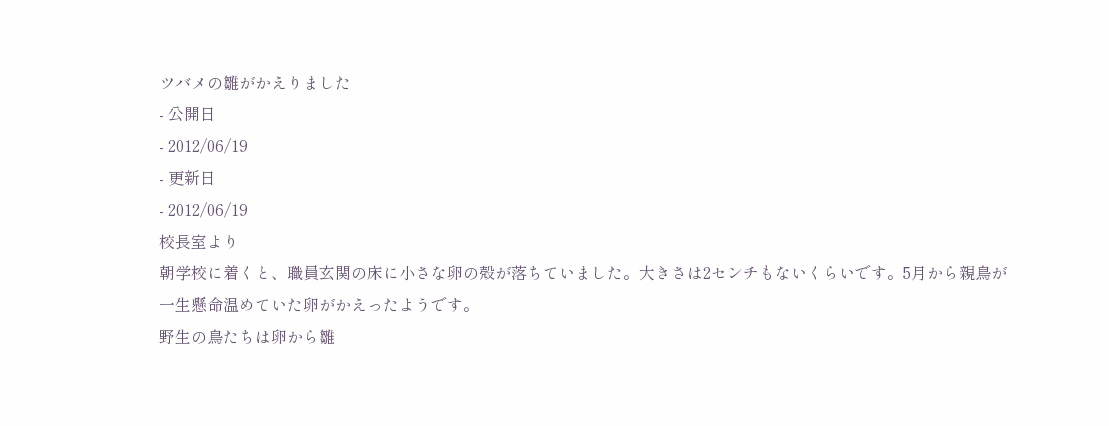ツバメの雛がかえりました
- 公開日
- 2012/06/19
- 更新日
- 2012/06/19
校長室より
朝学校に着くと、職員玄関の床に小さな卵の殻が落ちていました。大きさは2センチもないくらいです。5月から親鳥が一生懸命温めていた卵がかえったようです。
野生の鳥たちは卵から雛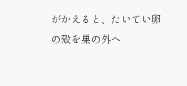がかえると、たいてい卵の殻を巣の外へ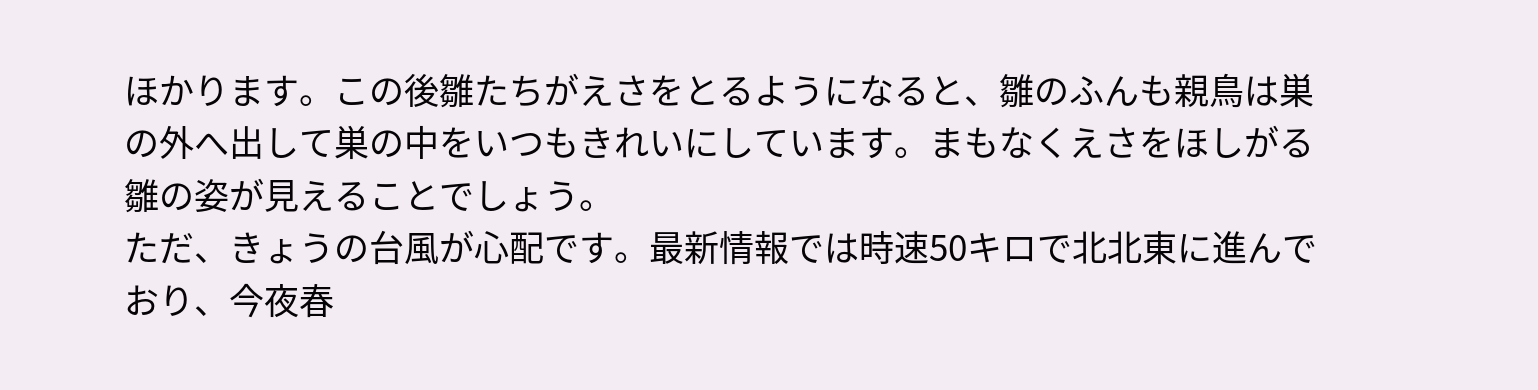ほかります。この後雛たちがえさをとるようになると、雛のふんも親鳥は巣の外へ出して巣の中をいつもきれいにしています。まもなくえさをほしがる雛の姿が見えることでしょう。
ただ、きょうの台風が心配です。最新情報では時速50キロで北北東に進んでおり、今夜春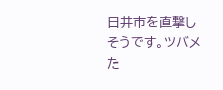日井市を直撃しそうです。ツバメた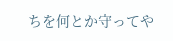ちを何とか守ってや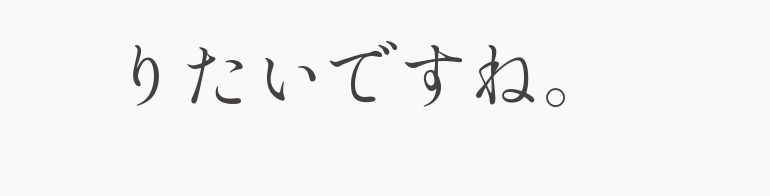りたいですね。